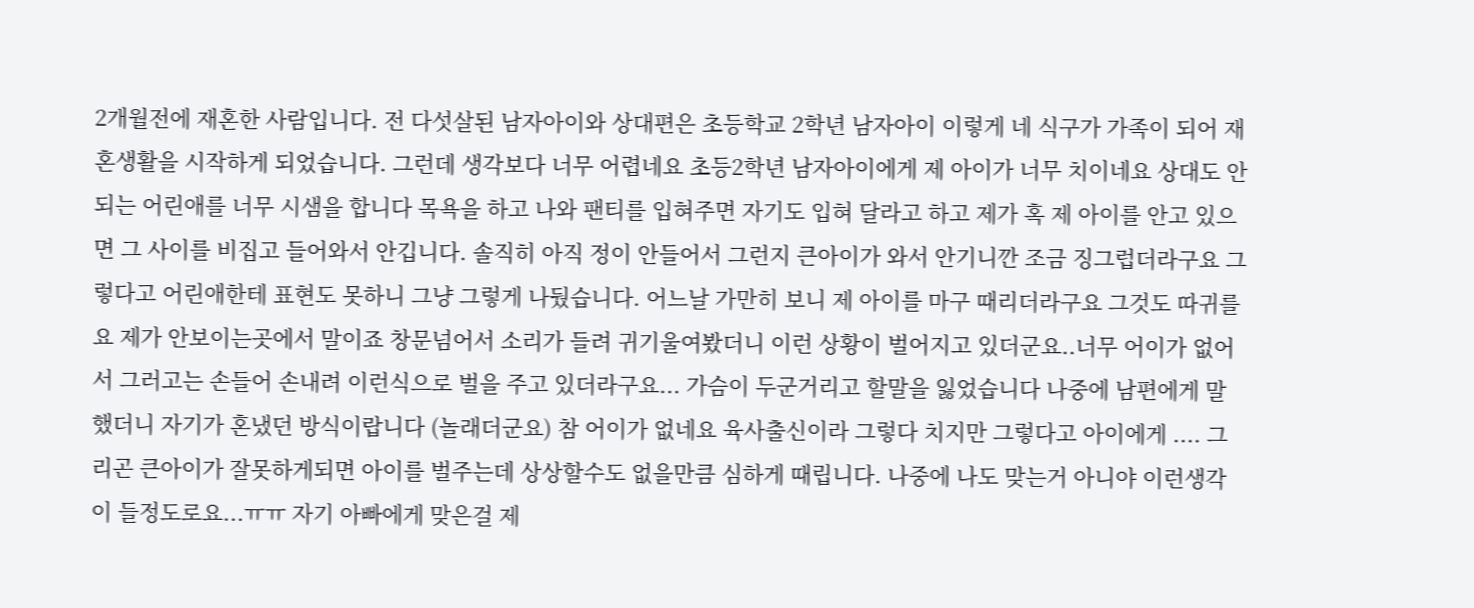2개월전에 재혼한 사람입니다. 전 다섯살된 남자아이와 상대편은 초등학교 2학년 남자아이 이렇게 네 식구가 가족이 되어 재혼생활을 시작하게 되었습니다. 그런데 생각보다 너무 어렵네요 초등2학년 남자아이에게 제 아이가 너무 치이네요 상대도 안되는 어린애를 너무 시샘을 합니다 목욕을 하고 나와 팬티를 입혀주면 자기도 입혀 달라고 하고 제가 혹 제 아이를 안고 있으면 그 사이를 비집고 들어와서 안깁니다. 솔직히 아직 정이 안들어서 그런지 큰아이가 와서 안기니깐 조금 징그럽더라구요 그렇다고 어린애한테 표현도 못하니 그냥 그렇게 나뒀습니다. 어느날 가만히 보니 제 아이를 마구 때리더라구요 그것도 따귀를요 제가 안보이는곳에서 말이죠 창문넘어서 소리가 들려 귀기울여봤더니 이런 상황이 벌어지고 있더군요..너무 어이가 없어서 그러고는 손들어 손내려 이런식으로 벌을 주고 있더라구요... 가슴이 두군거리고 할말을 잃었습니다 나중에 남편에게 말했더니 자기가 혼냈던 방식이랍니다 (놀래더군요) 참 어이가 없네요 육사출신이라 그렇다 치지만 그렇다고 아이에게 .... 그리곤 큰아이가 잘못하게되면 아이를 벌주는데 상상할수도 없을만큼 심하게 때립니다. 나중에 나도 맞는거 아니야 이런생각이 들정도로요...ㅠㅠ 자기 아빠에게 맞은걸 제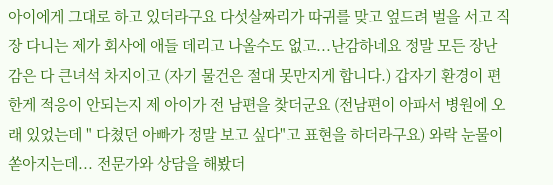아이에게 그대로 하고 있더라구요 다섯살짜리가 따귀를 맞고 엎드려 벌을 서고 직장 다니는 제가 회사에 애들 데리고 나올수도 없고...난감하네요 정말 모든 장난감은 다 큰녀석 차지이고 (자기 물건은 절대 못만지게 합니다.) 갑자기 환경이 편한게 적응이 안되는지 제 아이가 전 남편을 찾더군요 (전남편이 아파서 병원에 오래 있었는데 " 다쳤던 아빠가 정말 보고 싶다"고 표현을 하더라구요) 와락 눈물이 쏟아지는데... 전문가와 상담을 해봤더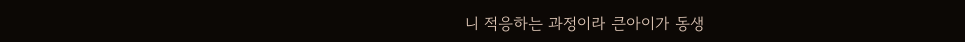니 적응하는 과정이라 큰아이가 동생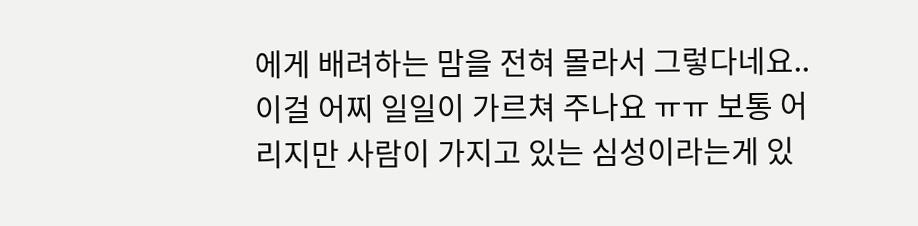에게 배려하는 맘을 전혀 몰라서 그렇다네요..이걸 어찌 일일이 가르쳐 주나요 ㅠㅠ 보통 어리지만 사람이 가지고 있는 심성이라는게 있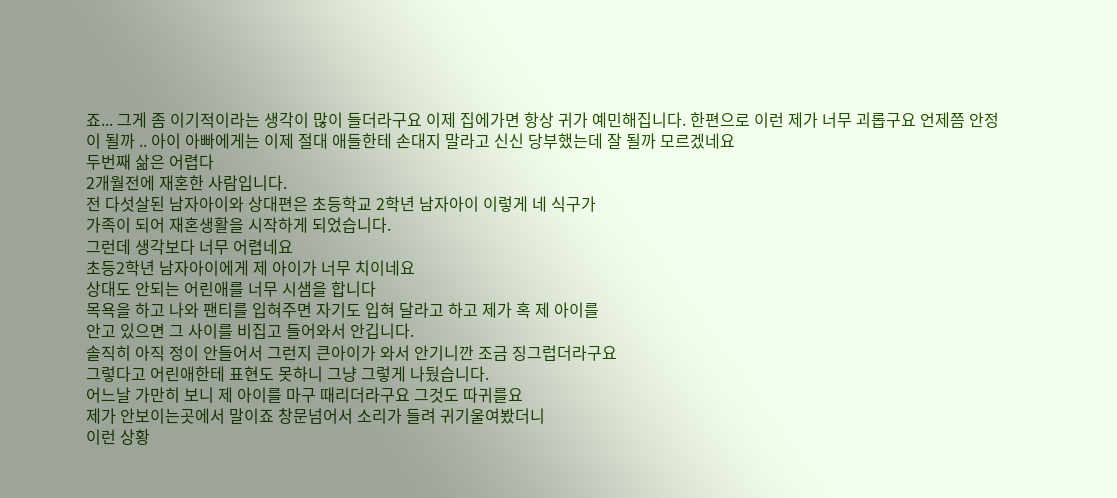죠... 그게 좀 이기적이라는 생각이 많이 들더라구요 이제 집에가면 항상 귀가 예민해집니다. 한편으로 이런 제가 너무 괴롭구요 언제쯤 안정이 될까 .. 아이 아빠에게는 이제 절대 애들한테 손대지 말라고 신신 당부했는데 잘 될까 모르겠네요
두번째 삶은 어렵다
2개월전에 재혼한 사람입니다.
전 다섯살된 남자아이와 상대편은 초등학교 2학년 남자아이 이렇게 네 식구가
가족이 되어 재혼생활을 시작하게 되었습니다.
그런데 생각보다 너무 어렵네요
초등2학년 남자아이에게 제 아이가 너무 치이네요
상대도 안되는 어린애를 너무 시샘을 합니다
목욕을 하고 나와 팬티를 입혀주면 자기도 입혀 달라고 하고 제가 혹 제 아이를
안고 있으면 그 사이를 비집고 들어와서 안깁니다.
솔직히 아직 정이 안들어서 그런지 큰아이가 와서 안기니깐 조금 징그럽더라구요
그렇다고 어린애한테 표현도 못하니 그냥 그렇게 나뒀습니다.
어느날 가만히 보니 제 아이를 마구 때리더라구요 그것도 따귀를요
제가 안보이는곳에서 말이죠 창문넘어서 소리가 들려 귀기울여봤더니
이런 상황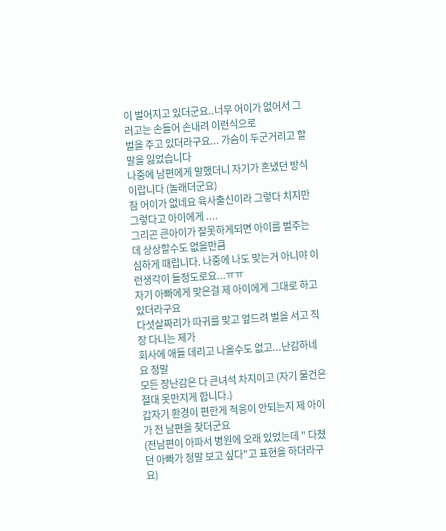이 벌어지고 있더군요..너무 어이가 없어서 그러고는 손들어 손내려 이런식으로
벌을 주고 있더라구요... 가슴이 두군거리고 할말을 잃었습니다
나중에 남편에게 말했더니 자기가 혼냈던 방식이랍니다 (놀래더군요)
참 어이가 없네요 육사출신이라 그렇다 치지만 그렇다고 아이에게 ....
그리곤 큰아이가 잘못하게되면 아이를 벌주는데 상상할수도 없을만큼
심하게 때립니다. 나중에 나도 맞는거 아니야 이런생각이 들정도로요...ㅠㅠ
자기 아빠에게 맞은걸 제 아이에게 그대로 하고 있더라구요
다섯살짜리가 따귀를 맞고 엎드려 벌을 서고 직장 다니는 제가
회사에 애들 데리고 나올수도 없고...난감하네요 정말
모든 장난감은 다 큰녀석 차지이고 (자기 물건은 절대 못만지게 합니다.)
갑자기 환경이 편한게 적응이 안되는지 제 아이가 전 남편을 찾더군요
(전남편이 아파서 병원에 오래 있었는데 " 다쳤던 아빠가 정말 보고 싶다"고 표현을 하더라구요)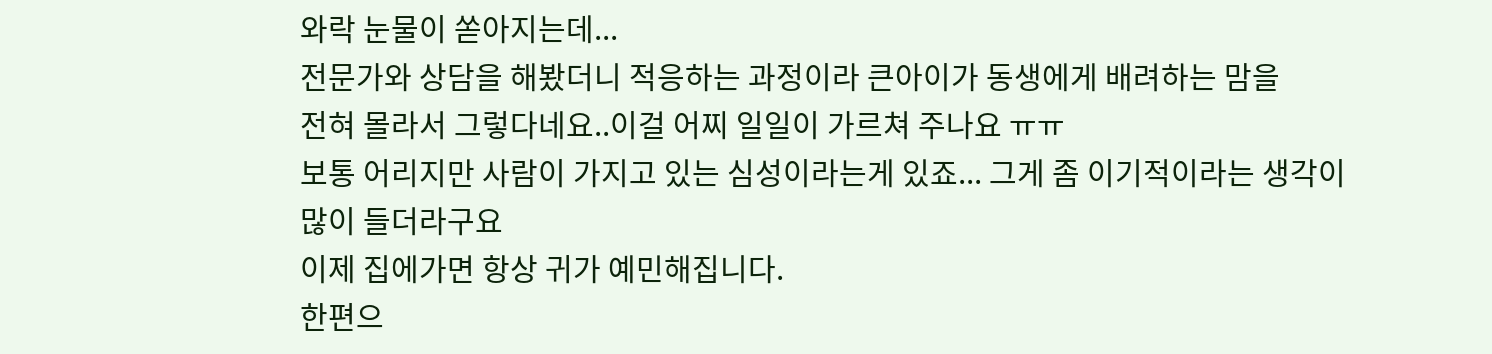와락 눈물이 쏟아지는데...
전문가와 상담을 해봤더니 적응하는 과정이라 큰아이가 동생에게 배려하는 맘을
전혀 몰라서 그렇다네요..이걸 어찌 일일이 가르쳐 주나요 ㅠㅠ
보통 어리지만 사람이 가지고 있는 심성이라는게 있죠... 그게 좀 이기적이라는 생각이
많이 들더라구요
이제 집에가면 항상 귀가 예민해집니다.
한편으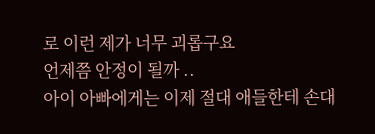로 이런 제가 너무 괴롭구요
언제쯤 안정이 될까 ..
아이 아빠에게는 이제 절대 애들한테 손대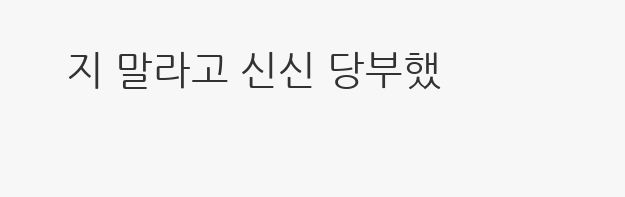지 말라고 신신 당부했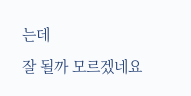는데
잘 될까 모르겠네요